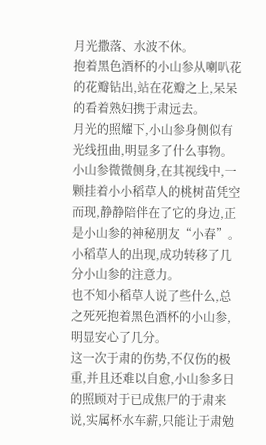月光撒落、水波不休。
抱着黑色酒杯的小山参从喇叭花的花瓣钻出,站在花瓣之上,呆呆的看着熟妇携于肃远去。
月光的照耀下,小山参身侧似有光线扭曲,明显多了什么事物。
小山参微微侧身,在其视线中,一颗挂着小小稻草人的桃树苗凭空而现,静静陪伴在了它的身边,正是小山参的神秘朋友“小春”。
小稻草人的出现,成功转移了几分小山参的注意力。
也不知小稻草人说了些什么,总之死死抱着黑色酒杯的小山参,明显安心了几分。
这一次于肃的伤势,不仅伤的极重,并且还难以自愈,小山参多日的照顾对于已成焦尸的于肃来说,实属杯水车薪,只能让于肃勉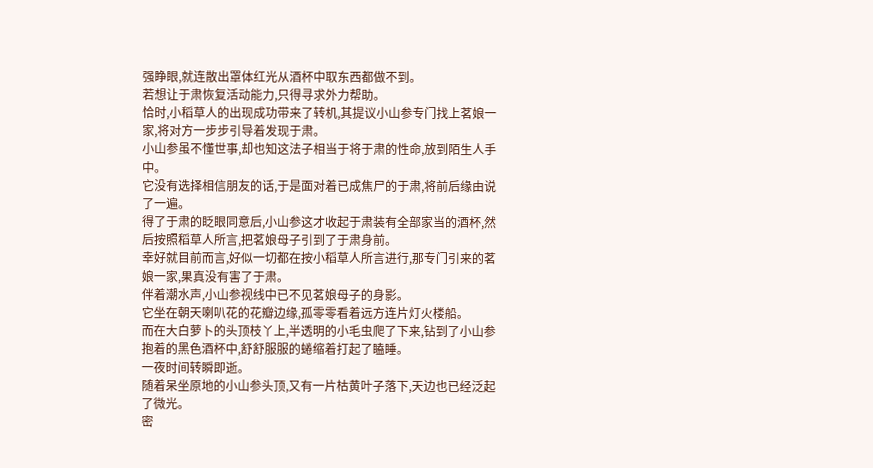强睁眼,就连散出罩体红光从酒杯中取东西都做不到。
若想让于肃恢复活动能力,只得寻求外力帮助。
恰时,小稻草人的出现成功带来了转机,其提议小山参专门找上茗娘一家,将对方一步步引导着发现于肃。
小山参虽不懂世事,却也知这法子相当于将于肃的性命,放到陌生人手中。
它没有选择相信朋友的话,于是面对着已成焦尸的于肃,将前后缘由说了一遍。
得了于肃的眨眼同意后,小山参这才收起于肃装有全部家当的酒杯,然后按照稻草人所言,把茗娘母子引到了于肃身前。
幸好就目前而言,好似一切都在按小稻草人所言进行,那专门引来的茗娘一家,果真没有害了于肃。
伴着潮水声,小山参视线中已不见茗娘母子的身影。
它坐在朝天喇叭花的花瓣边缘,孤零零看着远方连片灯火楼船。
而在大白萝卜的头顶枝丫上,半透明的小毛虫爬了下来,钻到了小山参抱着的黑色酒杯中,舒舒服服的蜷缩着打起了瞌睡。
一夜时间转瞬即逝。
随着呆坐原地的小山参头顶,又有一片枯黄叶子落下,天边也已经泛起了微光。
密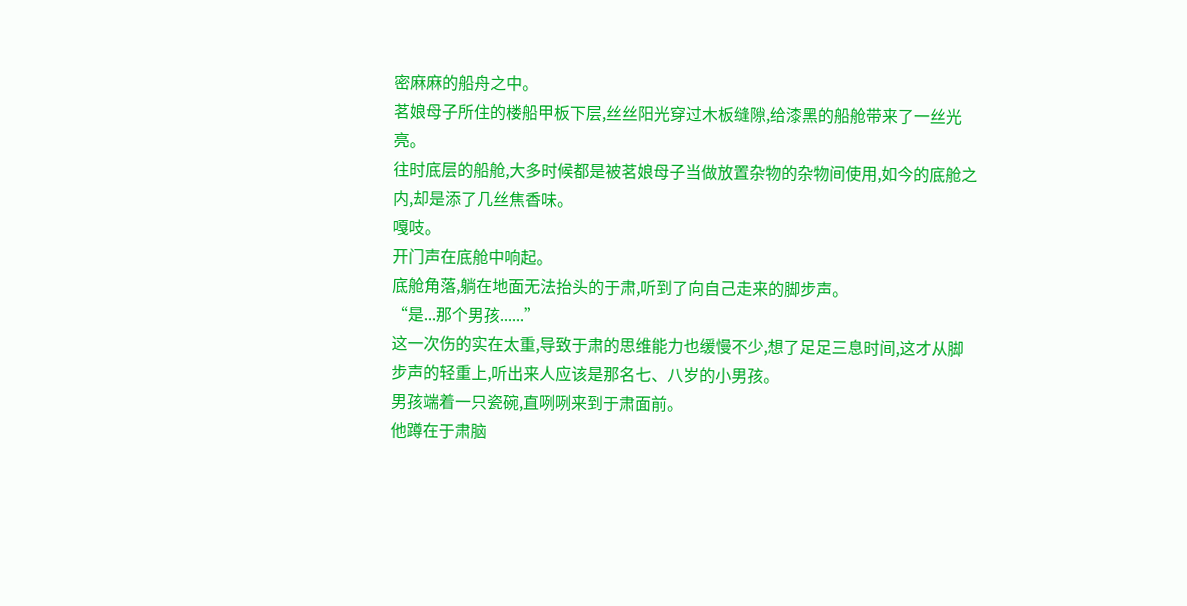密麻麻的船舟之中。
茗娘母子所住的楼船甲板下层,丝丝阳光穿过木板缝隙,给漆黑的船舱带来了一丝光亮。
往时底层的船舱,大多时候都是被茗娘母子当做放置杂物的杂物间使用,如今的底舱之内,却是添了几丝焦香味。
嘎吱。
开门声在底舱中响起。
底舱角落,躺在地面无法抬头的于肃,听到了向自己走来的脚步声。
“是...那个男孩......”
这一次伤的实在太重,导致于肃的思维能力也缓慢不少,想了足足三息时间,这才从脚步声的轻重上,听出来人应该是那名七、八岁的小男孩。
男孩端着一只瓷碗,直咧咧来到于肃面前。
他蹲在于肃脑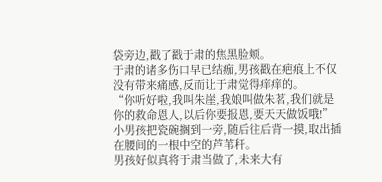袋旁边,戳了戳于肃的焦黑脸颊。
于肃的诸多伤口早已结痂,男孩戳在疤痕上不仅没有带来痛感,反而让于肃觉得痒痒的。
“你听好啦,我叫朱崖,我娘叫做朱茗,我们就是你的救命恩人,以后你要报恩,要天天做饭哦!”
小男孩把瓷碗搁到一旁,随后往后背一摸,取出插在腰间的一根中空的芦苇秆。
男孩好似真将于肃当做了,未来大有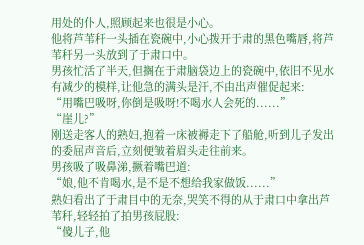用处的仆人,照顾起来也很是小心。
他将芦苇秆一头插在瓷碗中,小心拨开于肃的黑色嘴唇,将芦苇秆另一头放到了于肃口中。
男孩忙活了半天,但搁在于肃脑袋边上的瓷碗中,依旧不见水有减少的模样,让他急的满头是汗,不由出声催促起来:
“用嘴巴吸呀,你倒是吸呀!不喝水人会死的......”
“崖儿?”
刚送走客人的熟妇,抱着一床被褥走下了船舱,听到儿子发出的委屈声音后,立刻便皱着眉头走往前来。
男孩吸了吸鼻涕,撅着嘴巴道:
“娘,他不肯喝水,是不是不想给我家做饭......”
熟妇看出了于肃目中的无奈,哭笑不得的从于肃口中拿出芦苇秆,轻轻拍了拍男孩屁股:
“傻儿子,他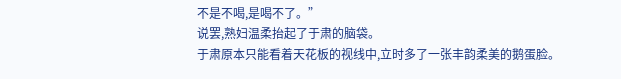不是不喝,是喝不了。”
说罢,熟妇温柔抬起了于肃的脑袋。
于肃原本只能看着天花板的视线中,立时多了一张丰韵柔美的鹅蛋脸。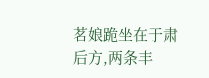茗娘跪坐在于肃后方,两条丰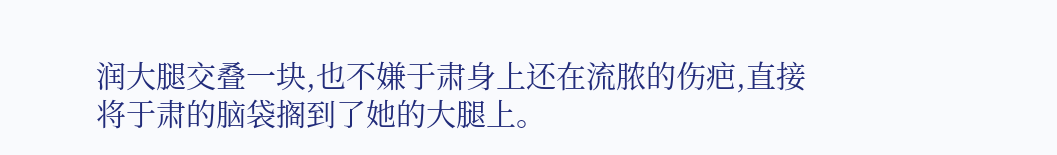润大腿交叠一块,也不嫌于肃身上还在流脓的伤疤,直接将于肃的脑袋搁到了她的大腿上。